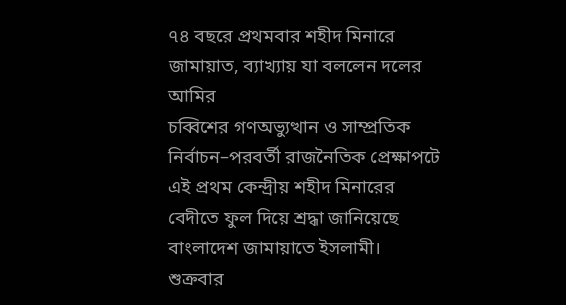৭৪ বছরে প্রথমবার শহীদ মিনারে জামায়াত, ব্যাখ্যায় যা বললেন দলের আমির
চব্বিশের গণঅভ্যুত্থান ও সাম্প্রতিক নির্বাচন–পরবর্তী রাজনৈতিক প্রেক্ষাপটে এই প্রথম কেন্দ্রীয় শহীদ মিনারের বেদীতে ফুল দিয়ে শ্রদ্ধা জানিয়েছে বাংলাদেশ জামায়াতে ইসলামী।
শুক্রবার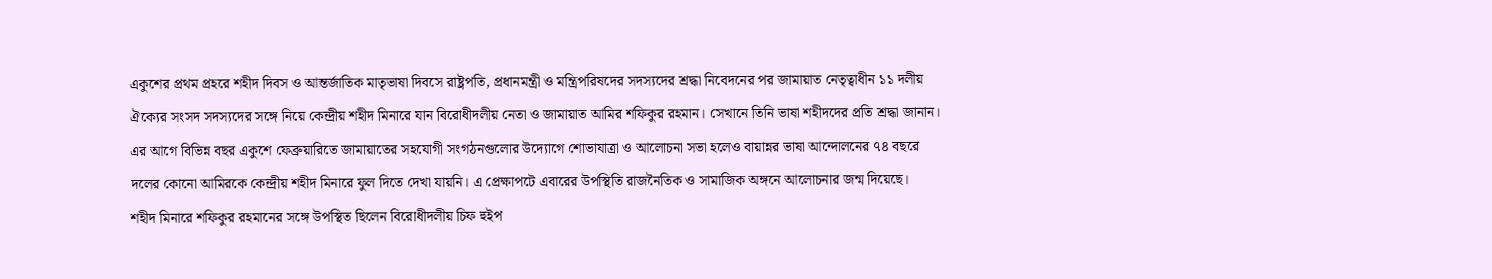একুশের প্রথম প্রহরে শহীদ দিবস ও আন্তর্জাতিক মাতৃভাষা দিবসে রাষ্ট্রপতি, প্রধানমন্ত্রী ও মন্ত্রিপরিষদের সদস্যদের শ্রদ্ধা নিবেদনের পর জামায়াত নেতৃত্বাধীন ১১ দলীয় ঐক্যের সংসদ সদস্যদের সঙ্গে নিয়ে কেন্দ্রীয় শহীদ মিনারে যান বিরোধীদলীয় নেতা ও জামায়াত আমির শফিকুর রহমান। সেখানে তিনি ভাষা শহীদদের প্রতি শ্রদ্ধা জানান।
এর আগে বিভিন্ন বছর একুশে ফেব্রুয়ারিতে জামায়াতের সহযোগী সংগঠনগুলোর উদ্যোগে শোভাযাত্রা ও আলোচনা সভা হলেও বায়ান্নর ভাষা আন্দোলনের ৭৪ বছরে দলের কোনো আমিরকে কেন্দ্রীয় শহীদ মিনারে ফুল দিতে দেখা যায়নি। এ প্রেক্ষাপটে এবারের উপস্থিতি রাজনৈতিক ও সামাজিক অঙ্গনে আলোচনার জন্ম দিয়েছে।
শহীদ মিনারে শফিকুর রহমানের সঙ্গে উপস্থিত ছিলেন বিরোধীদলীয় চিফ হুইপ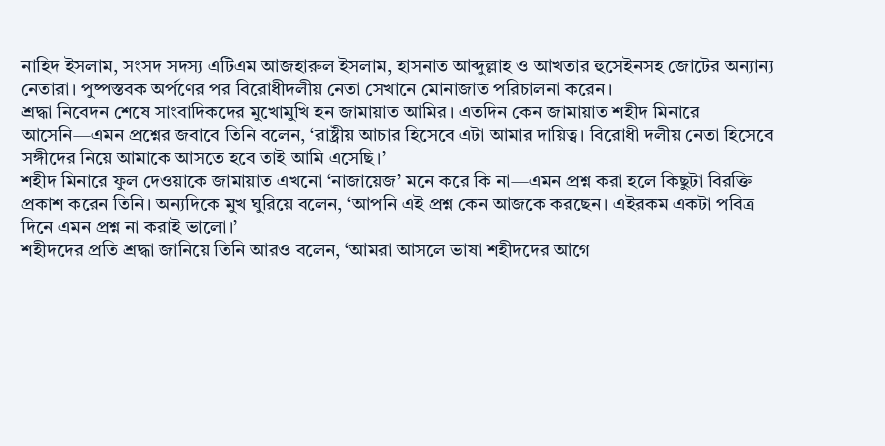নাহিদ ইসলাম, সংসদ সদস্য এটিএম আজহারুল ইসলাম, হাসনাত আব্দুল্লাহ ও আখতার হুসেইনসহ জোটের অন্যান্য নেতারা। পুষ্পস্তবক অর্পণের পর বিরোধীদলীয় নেতা সেখানে মোনাজাত পরিচালনা করেন।
শ্রদ্ধা নিবেদন শেষে সাংবাদিকদের মুখোমুখি হন জামায়াত আমির। এতদিন কেন জামায়াত শহীদ মিনারে আসেনি—এমন প্রশ্নের জবাবে তিনি বলেন, ‘রাষ্ট্রীয় আচার হিসেবে এটা আমার দায়িত্ব। বিরোধী দলীয় নেতা হিসেবে সঙ্গীদের নিয়ে আমাকে আসতে হবে তাই আমি এসেছি।’
শহীদ মিনারে ফুল দেওয়াকে জামায়াত এখনো ‘নাজায়েজ’ মনে করে কি না—এমন প্রশ্ন করা হলে কিছুটা বিরক্তি প্রকাশ করেন তিনি। অন্যদিকে মুখ ঘুরিয়ে বলেন, ‘আপনি এই প্রশ্ন কেন আজকে করছেন। এইরকম একটা পবিত্র দিনে এমন প্রশ্ন না করাই ভালো।’
শহীদদের প্রতি শ্রদ্ধা জানিয়ে তিনি আরও বলেন, ‘আমরা আসলে ভাষা শহীদদের আগে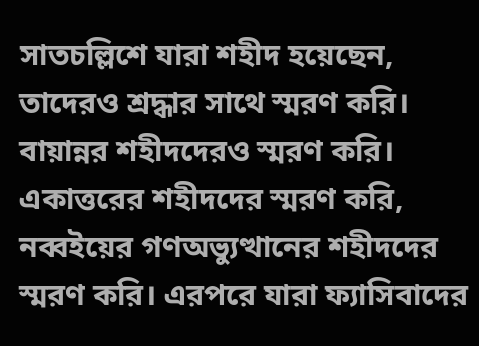সাতচল্লিশে যারা শহীদ হয়েছেন, তাদেরও শ্রদ্ধার সাথে স্মরণ করি। বায়ান্নর শহীদদেরও স্মরণ করি। একাত্তরের শহীদদের স্মরণ করি, নব্বইয়ের গণঅভ্যুত্থানের শহীদদের স্মরণ করি। এরপরে যারা ফ্যাসিবাদের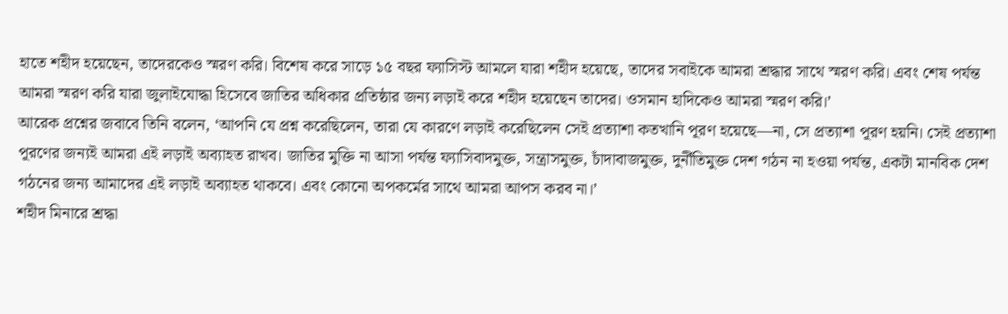হাতে শহীদ হয়েছেন, তাদেরকেও স্মরণ করি। বিশেষ করে সাড়ে ১৫ বছর ফ্যাসিস্ট আমলে যারা শহীদ হয়েছে, তাদের সবাইকে আমরা শ্রদ্ধার সাথে স্মরণ করি। এবং শেষ পর্যন্ত আমরা স্মরণ করি যারা জুলাইযোদ্ধা হিসেবে জাতির অধিকার প্রতিষ্ঠার জন্য লড়াই করে শহীদ হয়েছেন তাদের। ওসমান হাদিকেও আমরা স্মরণ করি।’
আরেক প্রশ্নের জবাবে তিনি বলেন, ‘আপনি যে প্রশ্ন করেছিলেন, তারা যে কারণে লড়াই করেছিলেন সেই প্রত্যাশা কতখানি পূরণ হয়েছে—না, সে প্রত্যাশা পূরণ হয়নি। সেই প্রত্যাশা পূরণের জন্যই আমরা এই লড়াই অব্যাহত রাখব। জাতির মুক্তি না আসা পর্যন্ত ফ্যাসিবাদমুক্ত, সন্ত্রাসমুক্ত, চাঁদাবাজমুক্ত, দুর্নীতিমুক্ত দেশ গঠন না হওয়া পর্যন্ত, একটা মানবিক দেশ গঠনের জন্য আমাদের এই লড়াই অব্যাহত থাকবে। এবং কোনো অপকর্মের সাথে আমরা আপস করব না।’
শহীদ মিনারে শ্রদ্ধা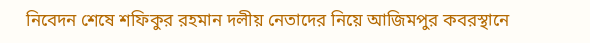নিবেদন শেষে শফিকুর রহমান দলীয় নেতাদের নিয়ে আজিমপুর কবরস্থানে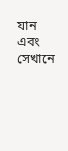যান এবং সেখানে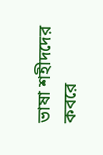ভাষা শহীদদের কবরে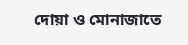দোয়া ও মোনাজাতে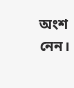অংশ নেন।